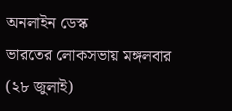অনলাইন ডেস্ক
ভারতের লোকসভায় মঙ্গলবার (২৮ জুলাই)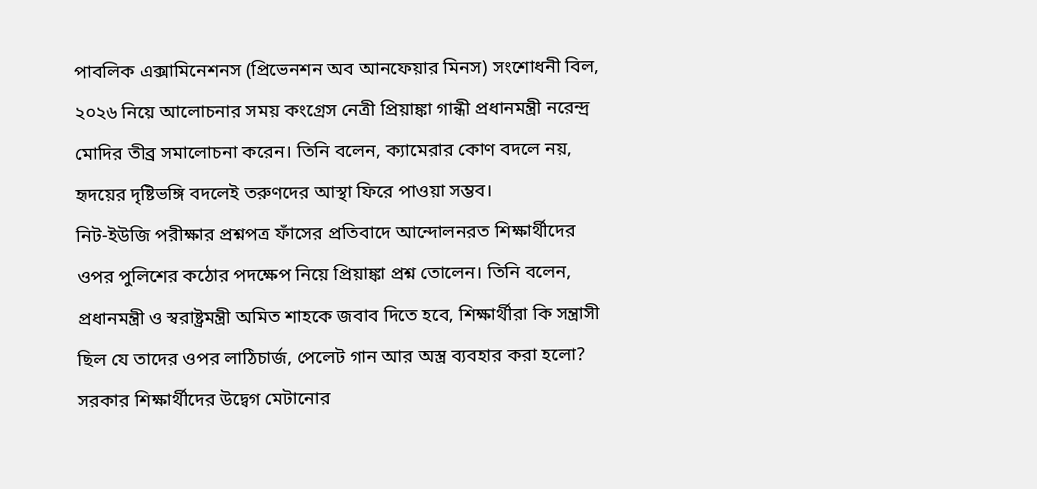পাবলিক এক্সামিনেশনস (প্রিভেনশন অব আনফেয়ার মিনস) সংশোধনী বিল, ২০২৬ নিয়ে আলোচনার সময় কংগ্রেস নেত্রী প্রিয়াঙ্কা গান্ধী প্রধানমন্ত্রী নরেন্দ্র মোদির তীব্র সমালোচনা করেন। তিনি বলেন, ক্যামেরার কোণ বদলে নয়, হৃদয়ের দৃষ্টিভঙ্গি বদলেই তরুণদের আস্থা ফিরে পাওয়া সম্ভব।
নিট-ইউজি পরীক্ষার প্রশ্নপত্র ফাঁসের প্রতিবাদে আন্দোলনরত শিক্ষার্থীদের ওপর পুলিশের কঠোর পদক্ষেপ নিয়ে প্রিয়াঙ্কা প্রশ্ন তোলেন। তিনি বলেন, প্রধানমন্ত্রী ও স্বরাষ্ট্রমন্ত্রী অমিত শাহকে জবাব দিতে হবে, শিক্ষার্থীরা কি সন্ত্রাসী ছিল যে তাদের ওপর লাঠিচার্জ, পেলেট গান আর অস্ত্র ব্যবহার করা হলো?
সরকার শিক্ষার্থীদের উদ্বেগ মেটানোর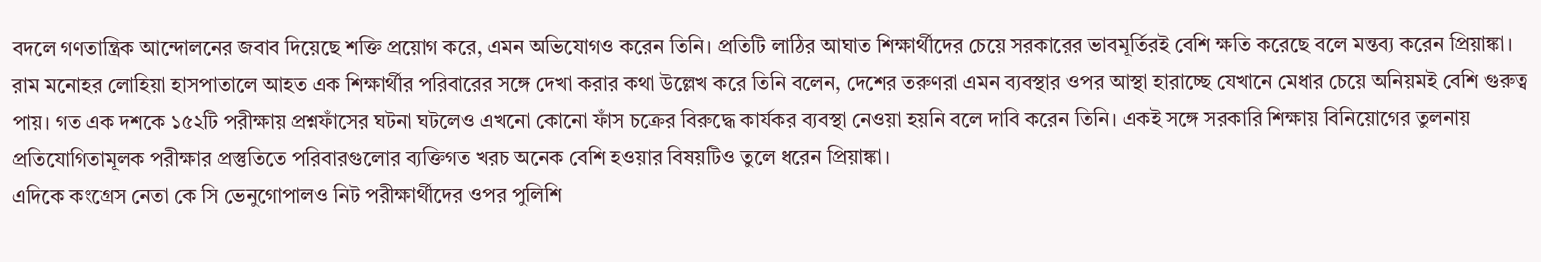বদলে গণতান্ত্রিক আন্দোলনের জবাব দিয়েছে শক্তি প্রয়োগ করে, এমন অভিযোগও করেন তিনি। প্রতিটি লাঠির আঘাত শিক্ষার্থীদের চেয়ে সরকারের ভাবমূর্তিরই বেশি ক্ষতি করেছে বলে মন্তব্য করেন প্রিয়াঙ্কা।
রাম মনোহর লোহিয়া হাসপাতালে আহত এক শিক্ষার্থীর পরিবারের সঙ্গে দেখা করার কথা উল্লেখ করে তিনি বলেন, দেশের তরুণরা এমন ব্যবস্থার ওপর আস্থা হারাচ্ছে যেখানে মেধার চেয়ে অনিয়মই বেশি গুরুত্ব পায়। গত এক দশকে ১৫২টি পরীক্ষায় প্রশ্নফাঁসের ঘটনা ঘটলেও এখনো কোনো ফাঁস চক্রের বিরুদ্ধে কার্যকর ব্যবস্থা নেওয়া হয়নি বলে দাবি করেন তিনি। একই সঙ্গে সরকারি শিক্ষায় বিনিয়োগের তুলনায় প্রতিযোগিতামূলক পরীক্ষার প্রস্তুতিতে পরিবারগুলোর ব্যক্তিগত খরচ অনেক বেশি হওয়ার বিষয়টিও তুলে ধরেন প্রিয়াঙ্কা।
এদিকে কংগ্রেস নেতা কে সি ভেনুগোপালও নিট পরীক্ষার্থীদের ওপর পুলিশি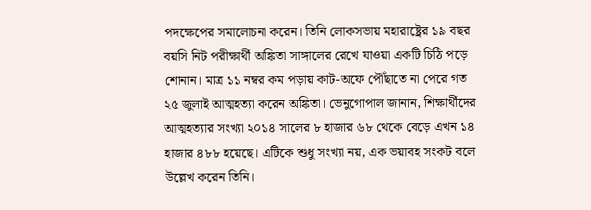পদক্ষেপের সমালোচনা করেন। তিনি লোকসভায় মহারাষ্ট্রের ১৯ বছর বয়সি নিট পরীক্ষার্থী অঙ্কিতা সাঙ্গালের রেখে যাওয়া একটি চিঠি পড়ে শোনান। মাত্র ১১ নম্বর কম পড়ায় কাট-অফে পৌঁছাতে না পেরে গত ২৫ জুলাই আত্মহত্যা করেন অঙ্কিতা। ভেনুগোপাল জানান, শিক্ষার্থীদের আত্মহত্যার সংখ্যা ২০১৪ সালের ৮ হাজার ৬৮ থেকে বেড়ে এখন ১৪ হাজার ৪৮৮ হয়েছে। এটিকে শুধু সংখ্যা নয়, এক ভয়াবহ সংকট বলে উল্লেখ করেন তিনি।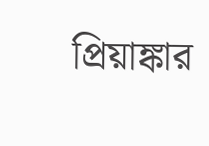প্রিয়াঙ্কার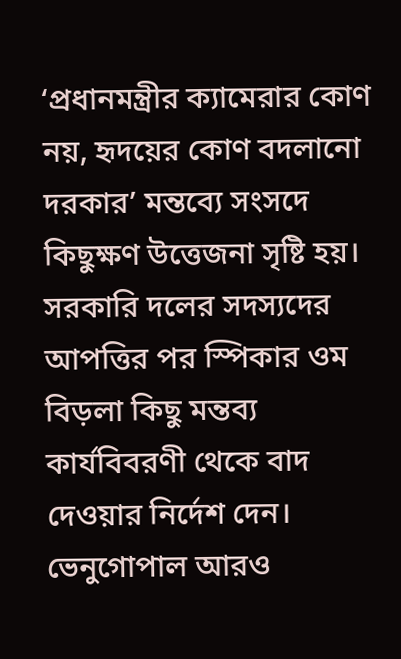‘প্রধানমন্ত্রীর ক্যামেরার কোণ নয়, হৃদয়ের কোণ বদলানো দরকার’ মন্তব্যে সংসদে কিছুক্ষণ উত্তেজনা সৃষ্টি হয়। সরকারি দলের সদস্যদের আপত্তির পর স্পিকার ওম বিড়লা কিছু মন্তব্য কার্যবিবরণী থেকে বাদ দেওয়ার নির্দেশ দেন।
ভেনুগোপাল আরও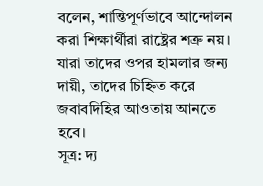বলেন, শান্তিপূর্ণভাবে আন্দোলন করা শিক্ষার্থীরা রাষ্ট্রের শত্রু নয়। যারা তাদের ওপর হামলার জন্য দায়ী, তাদের চিহ্নিত করে জবাবদিহির আওতায় আনতে হবে।
সূত্র: দ্য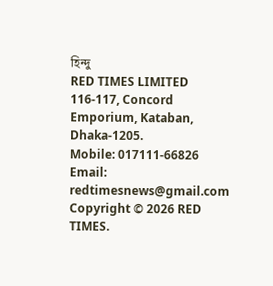হিন্দু
RED TIMES LIMITED
116-117, Concord Emporium, Kataban, Dhaka-1205.
Mobile: 017111-66826
Email: redtimesnews@gmail.com
Copyright © 2026 RED TIMES.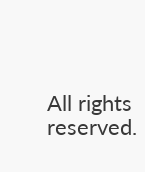All rights reserved.